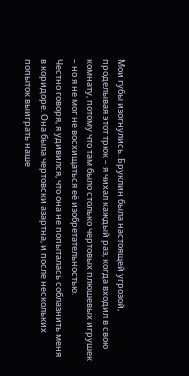Мои губы изогнулись. Бруклин была настоящей угрозой, проделывая этот трюк – я чихал каждый раз, когда входил в свою комнату, потому что там было столько чертовых плюшевых игрушек – но я не мог не восхищаться её изобретательностью.
Честно говоря, я удивился, что она не попыталась соблазнить меня в коридоре. Она была чертовски азартна, и после нескольких попыток выиграть наше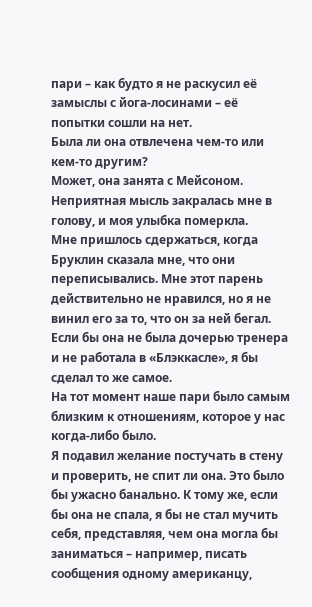пари – как будто я не раскусил её замыслы с йога-лосинами – её попытки сошли на нет.
Была ли она отвлечена чем-то или кем-то другим?
Может, она занята с Мейсоном. Неприятная мысль закралась мне в голову, и моя улыбка померкла.
Мне пришлось сдержаться, когда Бруклин сказала мне, что они переписывались. Мне этот парень действительно не нравился, но я не винил его за то, что он за ней бегал. Если бы она не была дочерью тренера и не работала в «Блэккасле», я бы сделал то же самое.
На тот момент наше пари было самым близким к отношениям, которое у нас когда-либо было.
Я подавил желание постучать в стену и проверить, не спит ли она. Это было бы ужасно банально. К тому же, если бы она не спала, я бы не стал мучить себя, представляя, чем она могла бы заниматься – например, писать сообщения одному американцу,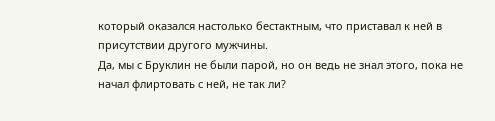который оказался настолько бестактным, что приставал к ней в присутствии другого мужчины.
Да, мы с Бруклин не были парой, но он ведь не знал этого, пока не начал флиртовать с ней, не так ли?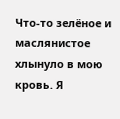Что-то зелёное и маслянистое хлынуло в мою кровь. Я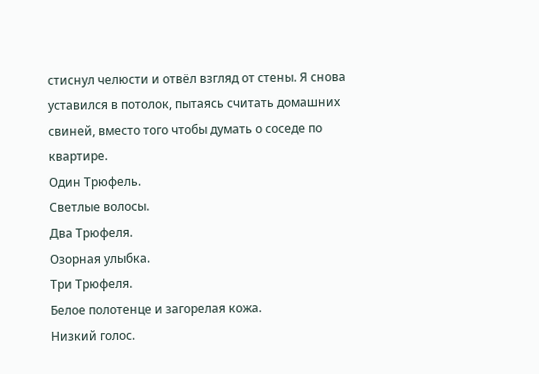стиснул челюсти и отвёл взгляд от стены. Я снова уставился в потолок, пытаясь считать домашних свиней, вместо того чтобы думать о соседе по квартире.
Один Трюфель.
Светлые волосы.
Два Трюфеля.
Озорная улыбка.
Три Трюфеля.
Белое полотенце и загорелая кожа.
Низкий голос.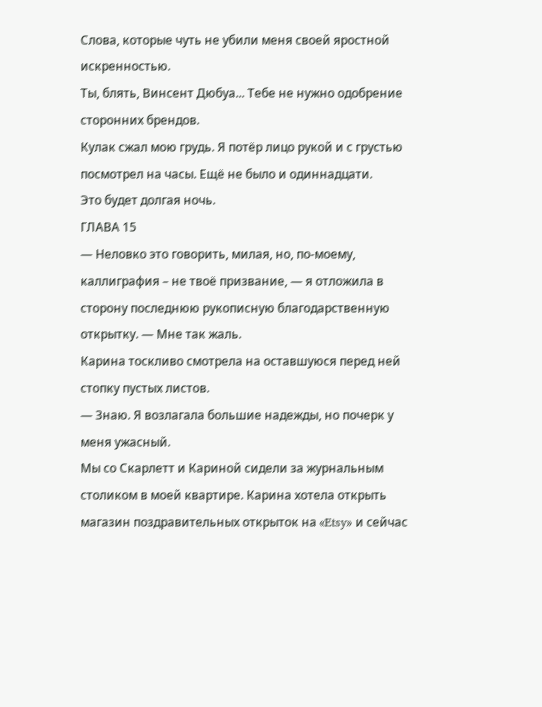Слова, которые чуть не убили меня своей яростной искренностью.
Ты, блять, Винсент Дюбуа... Тебе не нужно одобрение сторонних брендов.
Кулак сжал мою грудь. Я потёр лицо рукой и с грустью посмотрел на часы. Ещё не было и одиннадцати.
Это будет долгая ночь.
ГЛАВА 15
— Неловко это говорить, милая, но, по-моему, каллиграфия – не твоё призвание, — я отложила в сторону последнюю рукописную благодарственную открытку. — Мне так жаль.
Карина тоскливо смотрела на оставшуюся перед ней стопку пустых листов.
— Знаю. Я возлагала большие надежды, но почерк у меня ужасный.
Мы со Скарлетт и Кариной сидели за журнальным столиком в моей квартире. Карина хотела открыть магазин поздравительных открыток на «Etsy» и сейчас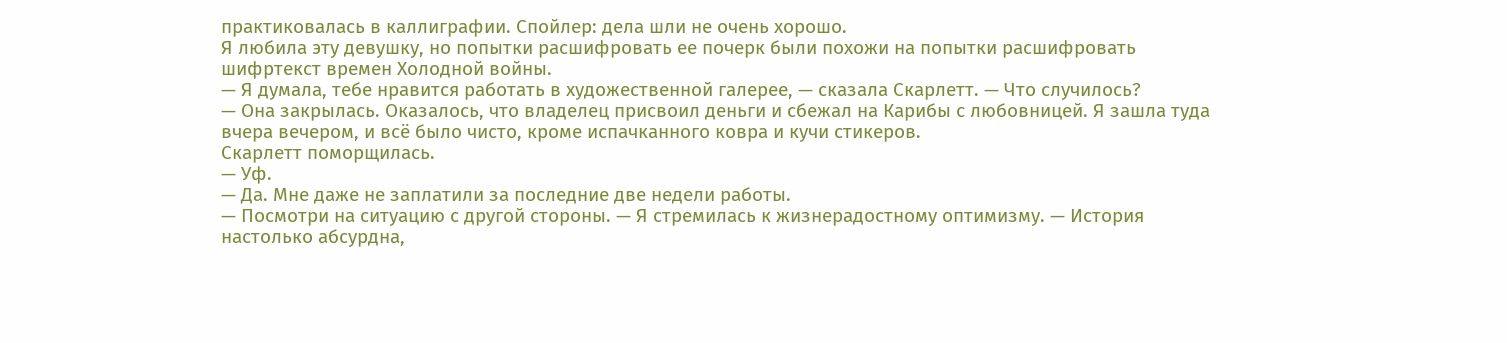практиковалась в каллиграфии. Спойлер: дела шли не очень хорошо.
Я любила эту девушку, но попытки расшифровать ее почерк были похожи на попытки расшифровать шифртекст времен Холодной войны.
— Я думала, тебе нравится работать в художественной галерее, — сказала Скарлетт. — Что случилось?
— Она закрылась. Оказалось, что владелец присвоил деньги и сбежал на Карибы с любовницей. Я зашла туда вчера вечером, и всё было чисто, кроме испачканного ковра и кучи стикеров.
Скарлетт поморщилась.
— Уф.
— Да. Мне даже не заплатили за последние две недели работы.
— Посмотри на ситуацию с другой стороны. — Я стремилась к жизнерадостному оптимизму. — История настолько абсурдна,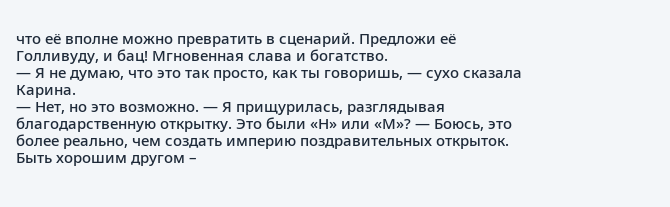что её вполне можно превратить в сценарий. Предложи её Голливуду, и бац! Мгновенная слава и богатство.
— Я не думаю, что это так просто, как ты говоришь, — сухо сказала Карина.
— Нет, но это возможно. — Я прищурилась, разглядывая благодарственную открытку. Это были «Н» или «М»? — Боюсь, это более реально, чем создать империю поздравительных открыток.
Быть хорошим другом –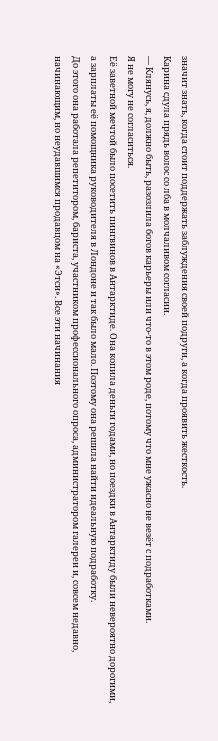значит знать, когда стоит поддержать заблуждения своей подруги, а когда проявить жесткость.
Карина сдула прядь волос со лба в молчаливом согласии.
— Клянусь, я, должно быть, разозлила богов карьеры или что-то в этом роде, потому что мне ужасно не везёт с подработками.
Я не могу не согласиться.
Её заветной мечтой было посетить пингвинов в Антарктиде. Она копила деньги годами, но поездки в Антарктиду были невероятно дорогими, а зарплаты её помощника руководителя в Лондоне и так было мало. Поэтому она решила найти идеальную подработку.
До этого она работала репетитором, бариста, участником профессионального опроса, администратором галереи и, совсем недавно, начинающим, но неудавшимся продавцом на «Этси». Все эти начинания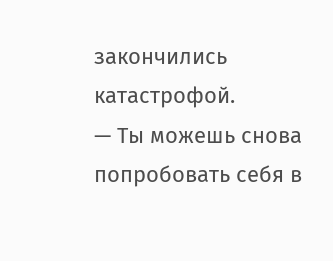закончились катастрофой.
— Ты можешь снова попробовать себя в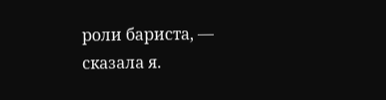роли бариста, — сказала я.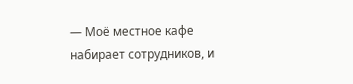— Моё местное кафе набирает сотрудников, и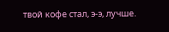твой кофе стал, э-э, лучше.